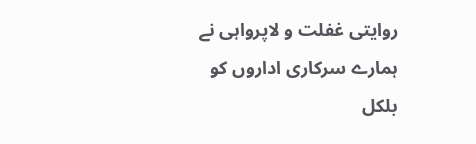روایتی غفلت و لاپرواہی نے ہمارے سرکاری اداروں کو
بلکل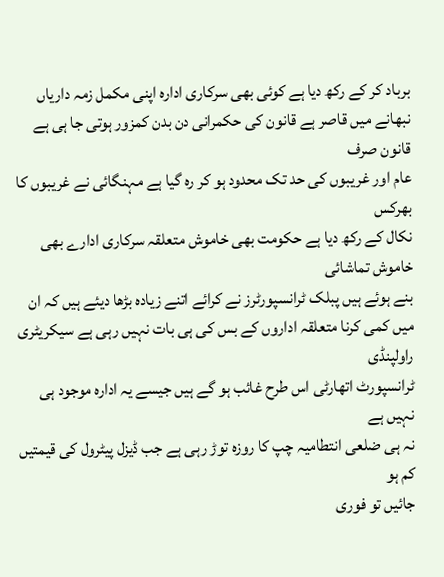برباد کر کے رکھ دیا ہے کوئی بھی سرکاری ادارہ اپنی مکمل زمہ داریاں
نبھانے میں قاصر ہے قانون کی حکمرانی دن بدن کمزور ہوتی جا ہی ہے قانون صرف
عام اور غریبوں کی حد تک محدود ہو کر رہ گیا ہے مہنگائی نے غریبوں کا بھرکس
نکال کے رکھ دیا ہے حکومت بھی خاموش متعلقہ سرکاری ادارے بھی خاموش تماشائی
بنے ہوئے ہیں پبلک ٹرانسپورٹرز نے کرائے اتنے زیادہ بڑھا دیئے ہیں کہ ان
میں کمی کرنا متعلقہ اداروں کے بس کی ہی بات نہیں رہی ہے سیکریٹری راولپنڈی
ٹرانسپورٹ اتھارٹی اس طرح غائب ہو گے ہیں جیسے یہ ادارہ موجود ہی نہیں ہے
نہ ہی ضلعی انتطامیہ چپ کا روزہ توڑ رہی ہے جب ڈیزل پیٹرول کی قیمتیں کم ہو
جائیں تو فوری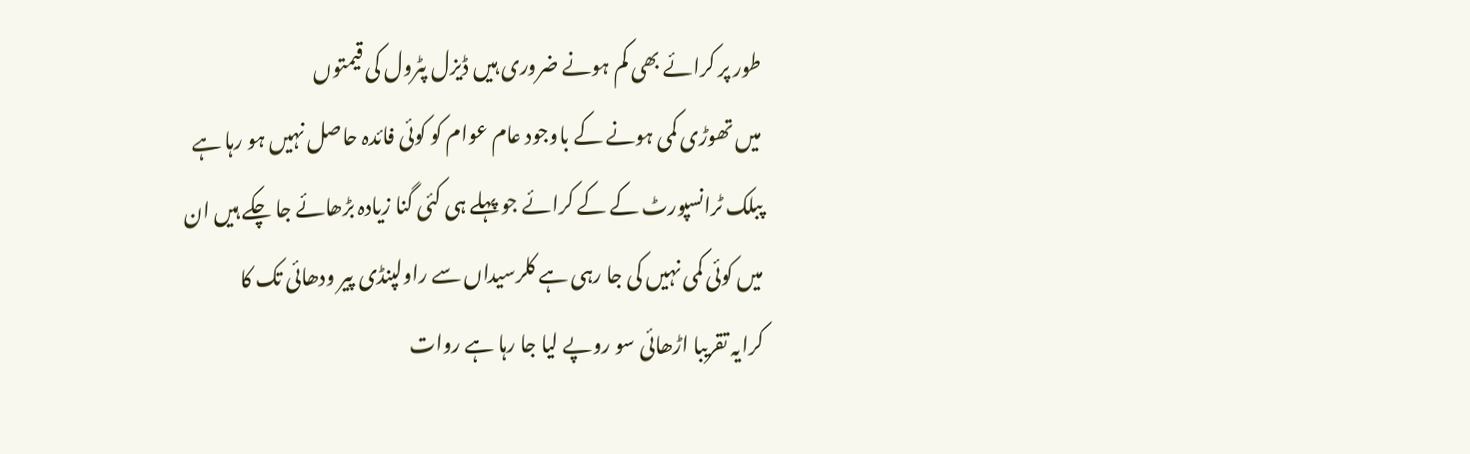طور پر کرائے بھی کم ہونے ضروری ہیں ڈیزل پٹرول کی قیمتوں
میں تھوڑی کمی ہونے کے باوجود عام عوام کو کوئی فائدہ حاصل نہیں ہو رہا ہے
پبلک ٹرانسپورٹ کے کے کرائے جو پہلے ہی کئی گنا زیادہ بڑھائے جا چکے ہیں ان
میں کوئی کمی نہیں کی جا رہی ہے کلرسیداں سے راولپنڈی پیر ودھائی تک کا
کرایہ تقریبا اڑھائی سو روپے لیا جا رہا ہے روات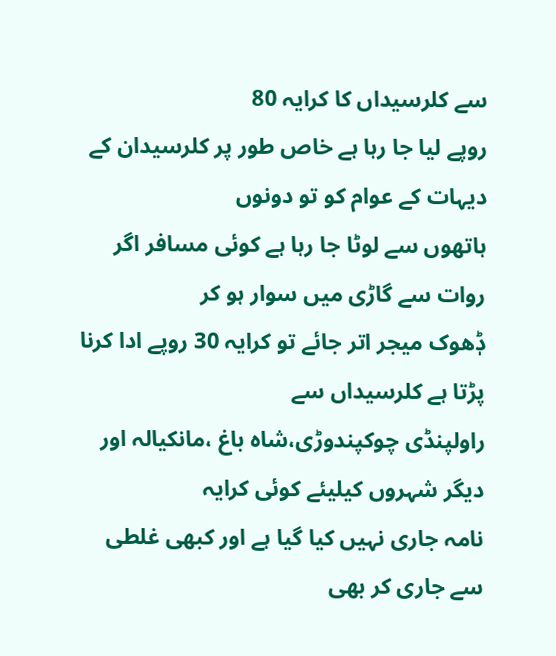سے کلرسیداں کا کرایہ 80
روپے لیا جا رہا ہے خاص طور پر کلرسیدان کے دیہات کے عوام کو تو دونوں
ہاتھوں سے لوٹا جا رہا ہے کوئی مسافر اگر روات سے گاڑی میں سوار ہو کر
ڈٖھوک میجر اتر جائے تو کرایہ 30 روپے ادا کرنا پڑتا ہے کلرسیداں سے
راولپنڈی چوکپندوڑی،شاہ باغ ،مانکیالہ اور دیگر شہروں کیلیئے کوئی کرایہ
نامہ جاری نہیں کیا گیا ہے اور کبھی غلطی سے جاری کر بھی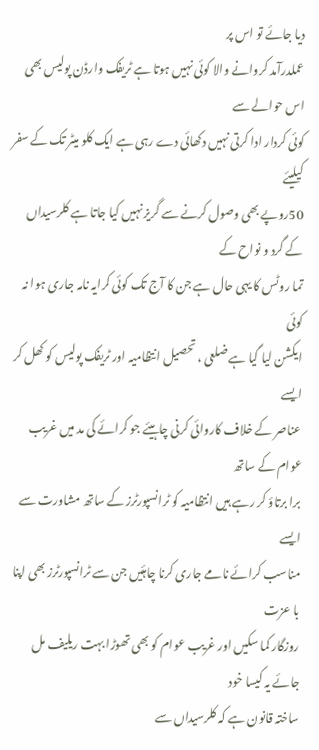دیا جائے تو اس پر
عملدرآمد کروانے والا کوئی نہیں ہوتا ہے ٹریفک وارڈن پولیس بھی اس حوالے سے
کوئی کردار ادا کرتی نہیں دکھائی دے رہی ہے ایک کلو میٹر تک کے سفر کیلیئے
50روپے بھی وصول کرنے سے گریز نہیں کیا جاتا ہے کلرسیداں کے گرد و نواح کے
تما روٹس کا یہی حال ہے جن کا آج تک کوئی کرایہ نامہ جاری ہوا نہ کوئی
ایکشن لیا گیا ہے ضلعی ، تحصیل انتظامیہ اور ٹریفک پولیس کو کھل کر ایسے
عناصر کے خلاف کاروائی کرنی چاہیئے جو کرائے کی مد میں غریب عوام کے ساتھ
برا برتاؤ کر رہے ہیں انتظامیہ کو ٹرانسپورٹرز کے ساتھ مشاورت سے ایسے
مناسب کرائے نامے جاری کرنا چاہئیں جن سے ٹرانسپورٹرز بھی اپنا با عزت
روزگار کما سکیں اور غریب عوام کو بھی تھوڑا بہت ریلیف مل جائے یہ کیسا خود
ساختہ قانون ہے کہ کلرسیداں سے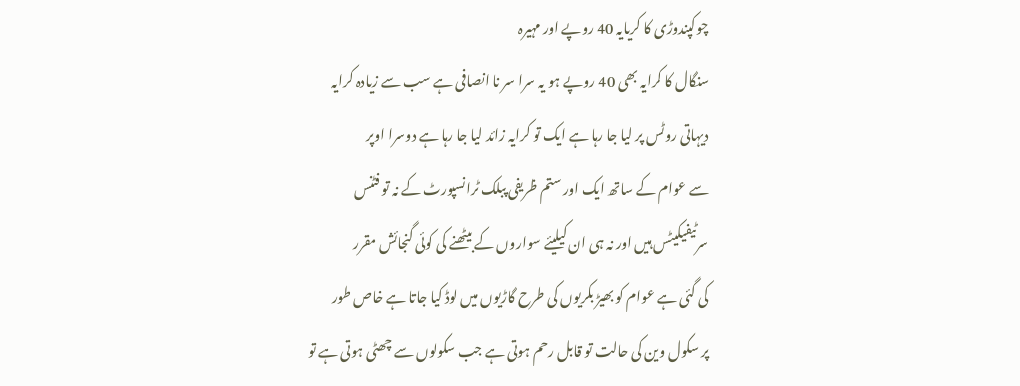چوکپندوڑی کا کریایہ 40 روپے اور مہیرہ
سنگال کا کرایہ بھی 40 روپے ہو یہ سرا سر نا انصافی ہے سب سے زیادہ کرایہ
دیہاتی روٹس پر لیا جا رہا ہے ایک تو کرایہ زائد لیا جا رہا ہے دوسرا اوپر
سے عوام کے ساتھ ایک اور ستم ظریفی پبلک ٹرانسپورٹ کے نہ تو فٹنس
سرٹیفیکیٹس ہیں اور نہ ہی ان کیلیئے سواروں کے بیٹھنے کی کوئی گنجائش مقرر
کی گئی ہے عوام کو بھیڑ بکریوں کی طرح گاڑیوں میں لوڈ کیا جاتا ہے خاص طور
پر سکول وین کی حالت تو قابل رحم ہوتی ہے جب سکولوں سے چھٹی ہوتی ہے تو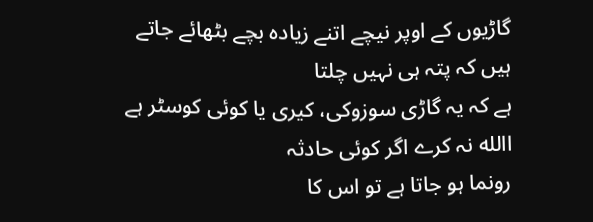گاڑیوں کے اوپر نیچے اتنے زیادہ بچے بٹھائے جاتے ہیں کہ پتہ ہی نہیں چلتا
ہے کہ یہ گاڑی سوزوکی، کیری یا کوئی کوسٹر ہے االله نہ کرے اگر کوئی حادثہ
رونما ہو جاتا ہے تو اس کا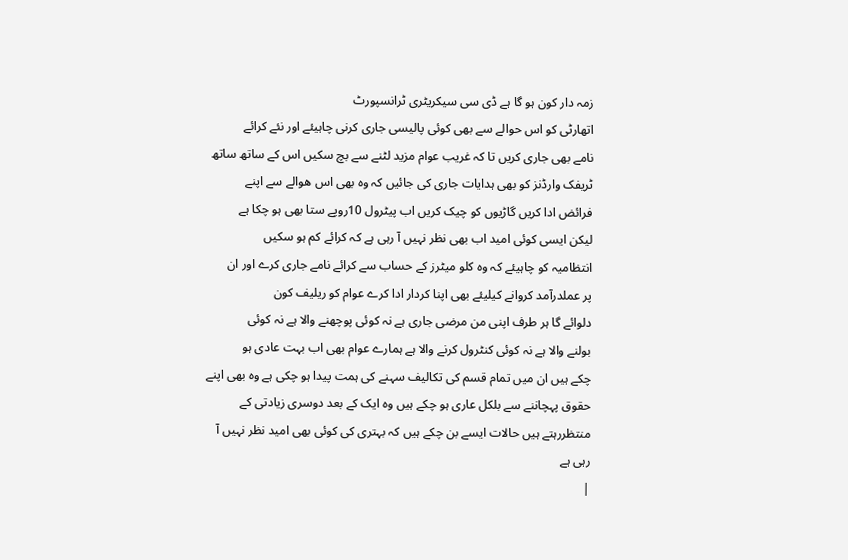زمہ دار کون ہو گا ہے ڈی سی سیکریٹری ٹرانسپورٹ
اتھارٹی کو اس حوالے سے بھی کوئی پالیسی جاری کرنی چاہیئے اور نئے کرائے
نامے بھی جاری کریں تا کہ غریب عوام مزید لٹنے سے بچ سکیں اس کے ساتھ ساتھ
ٹریفک وارڈنز کو بھی ہدایات جاری کی جائیں کہ وہ بھی اس ھوالے سے اپنے
فرائض ادا کریں گاڑیوں کو چیک کریں اب پیٹرول 10روپے ستا بھی ہو چکا ہے
لیکن ایسی کوئی امید اب بھی نظر نہیں آ رہی ہے کہ کرائے کم ہو سکیں
انتظامیہ کو چاہیئے کہ وہ کلو میٹرز کے حساب سے کرائے نامے جاری کرے اور ان
پر عملدرآمد کروانے کیلیئے بھی اپنا کردار ادا کرے عوام کو ریلیف کون
دلوائے گا ہر طرف اپنی من مرضی جاری ہے نہ کوئی پوچھنے والا ہے نہ کوئی
بولنے والا ہے نہ کوئی کنٹرول کرنے والا ہے ہمارے عوام بھی اب بہت عادی ہو
چکے ہیں ان میں تمام قسم کی تکالیف سہنے کی ہمت پیدا ہو چکی ہے وہ بھی اپنے
حقوق پہچاننے سے بلکل عاری ہو چکے ہیں وہ ایک کے بعد دوسری زیادتی کے
منتظررہتے ہیں حالات ایسے بن چکے ہیں کہ بہتری کی کوئی بھی امید نظر نہیں آ
رہی ہے
|